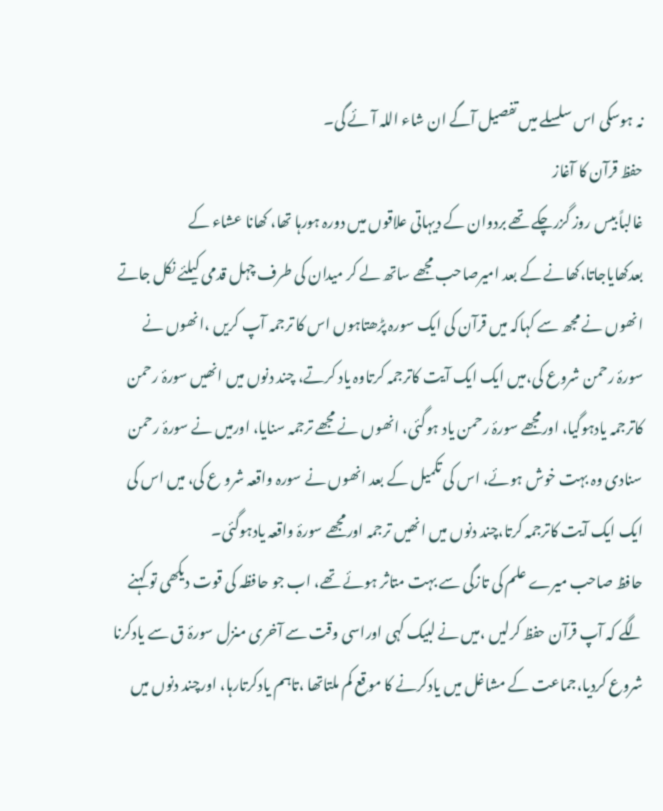نہ ہوسکی اس سلسلے میں تفصیل آگے ان شاء اللہ آئے گی۔
حفظ قرآن کا آغاز
غالباً بیس روز گزرچکے تھے بردوان کے دیہاتی علاقوں میں دورہ ہورہا تھا، کھانا عشاء کے بعدکھایاجاتا،کھانے کے بعد امیرصاحب مجھے ساتھ لے کر میدان کی طرف چہل قدمی کیلئے نکل جاتے انھوں نے مجھ سے کہاکہ میں قرآن کی ایک سورہ پڑھتاہوں اس کا ترجمہ آپ کریں ،انھوں نے سورۂ رحمن شروع کی،میں ایک ایک آیت کاترجمہ کرتاوہ یاد کرتے، چند دنوں میں انھیں سورۂ رحمن کاترجمہ یادہوگیا، اورمجھے سورۂ رحمن یاد ہوگئی، انھوں نے مجھے ترجمہ سنایا، اورمیں نے سورۂ رحمن سنادی وہ بہت خوش ہوئے، اس کی تکمیل کے بعد انھوں نے سورہ واقعہ شرو ع کی، میں اس کی ایک ایک آیت کاترجمہ کرتا،چند دنوں میں انھیں ترجمہ اورمجھے سورۂ واقعہ یادہوگئی۔
حافظ صاحب میرے علم کی تازگی سے بہت متاثر ہوئے تھے، اب جو حافظہ کی قوت دیکھی تو کہنے لگے کہ آپ قرآن حفظ کرلیں ،میں نے لبیک کہی اوراسی وقت سے آخری منزل سورۂ ق سے یادکرنا شروع کردیا،جماعت کے مشاغل میں یادکرنے کا موقع کم ملتاتھا ،تاہم یادکرتارہا، اورچند دنوں میں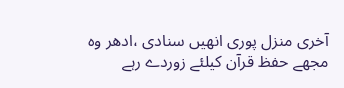آخری منزل پوری انھیں سنادی ،ادھر وہ مجھے حفظ قرآن کیلئے زوردے رہے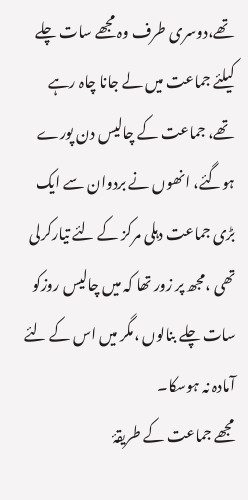تھے،دوسری طرف وہ مجھے سات چلے کیلئے جماعت میں لے جانا چاہ رہے تھے، جماعت کے چالیس دن پورے ہوگئے، انھوں نے بردوان سے ایک بڑی جماعت دہلی مرکز کے لئے تیارکرلی تھی ،مجھ پر زور تھا کہ میں چالیس روزکو سات چلے بنالوں ،مگر میں اس کے لئے آمادہ نہ ہوسکا۔
مجھے جماعت کے طریقۂ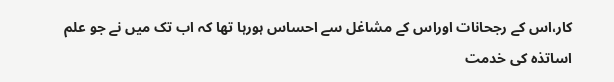کار،اس کے رجحانات اوراس کے مشاغل سے احساس ہورہا تھا کہ اب تک میں نے جو علم اساتذہ کی خدمت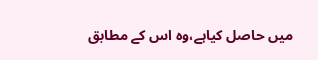میں حاصل کیاہے،وہ اس کے مطابق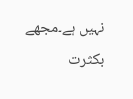نہیں ہے۔مجھے بکثرت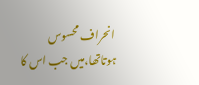انحراف محسوس ہوتاتھا،میں جب اس کا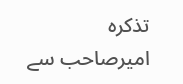تذکرہ امیرصاحب سے